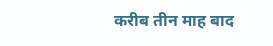करीब तीन माह बाद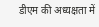डीएम की अध्यक्षता में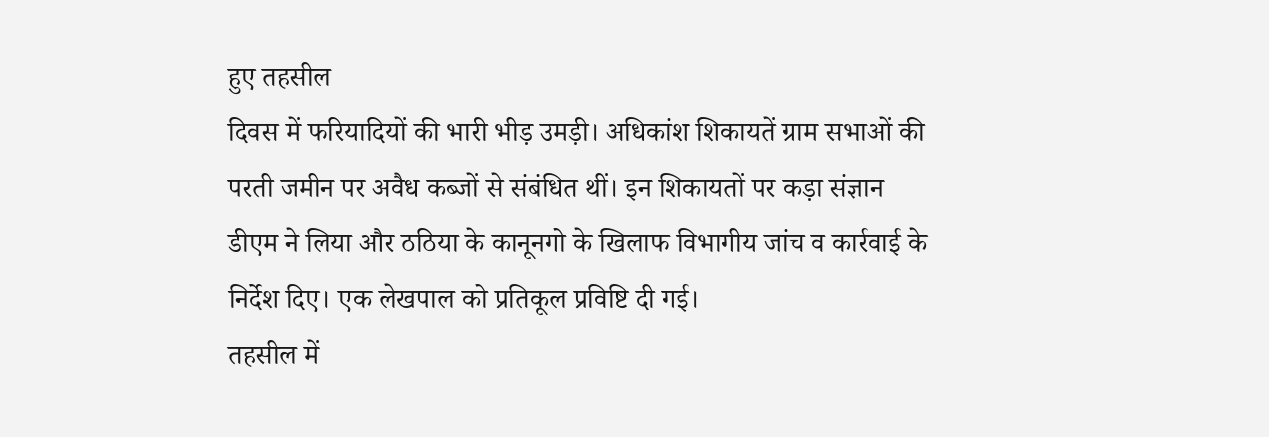हुए तहसील
दिवस में फरियादियों की भारी भीड़ उमड़ी। अधिकांश शिकायतें ग्राम सभाओं की
परती जमीन पर अवैध कब्जों से संबंधित थीं। इन शिकायतों पर कड़ा संज्ञान
डीएम ने लिया और ठठिया के कानूनगो के खिलाफ विभागीय जांच व कार्रवाई के
निर्देश दिए। एक लेखपाल को प्रतिकूल प्रविष्टि दी गई।
तहसील में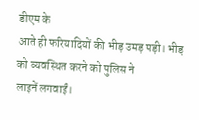डीएम के
आते ही फरियादियों की भीड़ उमड़ पड़ी। भीड़ को व्यवस्थित करने को पुलिस ने
लाइनें लगवाईं।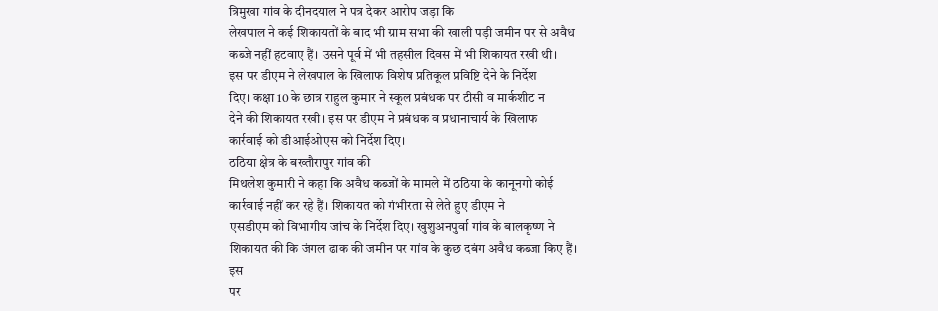त्रिमुखा गांव के दीनदयाल ने पत्र देकर आरोप जड़ा कि
लेखपाल ने कई शिकायतों के बाद भी ग्राम सभा की खाली पड़ी जमीन पर से अवैध
कब्जे नहीं हटवाए हैं। उसने पूर्व में भी तहसील दिवस में भी शिकायत रखी थी।
इस पर डीएम ने लेखपाल के खिलाफ विशेष प्रतिकूल प्रविष्टि देने के निर्देश
दिए। कक्षा 10 के छात्र राहुल कुमार ने स्कूल प्रबंधक पर टीसी व मार्कशीट न
देने की शिकायत रखी। इस पर डीएम ने प्रबंधक व प्रधानाचार्य के खिलाफ
कार्रवाई को डीआईओएस को निर्देश दिए।
ठठिया क्षेत्र के बख्तौरापुर गांव की
मिथलेश कुमारी ने कहा कि अवैध कब्जों के मामले में ठठिया के कानूनगो कोई
कार्रवाई नहीं कर रहे हैं। शिकायत को गंभीरता से लेते हुए डीएम ने
एसडीएम को विभागीय जांच के निर्देश दिए। खुशुअनपुर्वा गांव के बालकृष्ण ने
शिकायत की कि जंगल ढाक की जमीन पर गांव के कुछ दबंग अवैध कब्जा किए हैं।
इस
पर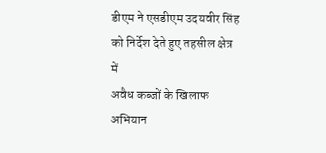डीएम ने एसडीएम उदयवीर सिंह को निर्देश देते हुए तहसील क्षेत्र में
अवैध कब्जों के खिलाफ अभियान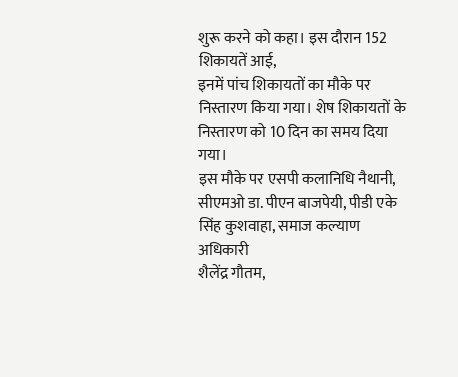शुरू करने को कहा। इस दौरान 152 शिकायतें आई,
इनमें पांच शिकायतों का मौके पर निस्तारण किया गया। शेष शिकायतों के
निस्तारण को 10 दिन का समय दिया गया।
इस मौके पर एसपी कलानिधि नैथानी,
सीएमओ डा. पीएन बाजपेयी, पीडी एके सिंह कुशवाहा, समाज कल्याण अधिकारी
शैलेंद्र गौतम,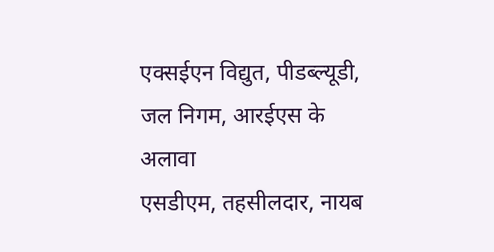एक्सईएन विद्युत, पीडब्ल्यूडी, जल निगम, आरईएस के अलावा
एसडीएम, तहसीलदार, नायब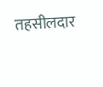तहसीलदार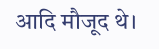आदि मौजूद थे।